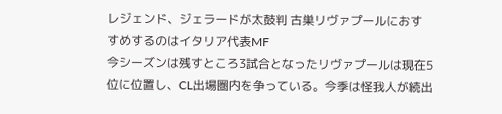レジェンド、ジェラードが太鼓判 古巣リヴァプールにおすすめするのはイタリア代表MF
今シーズンは残すところ3試合となったリヴァプールは現在5位に位置し、CL出場圏内を争っている。今季は怪我人が続出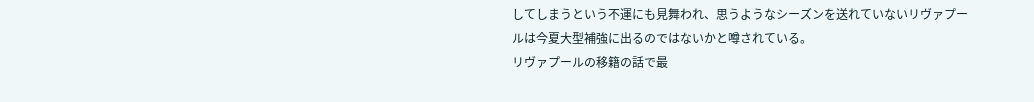してしまうという不運にも見舞われ、思うようなシーズンを送れていないリヴァプールは今夏大型補強に出るのではないかと噂されている。
リヴァプールの移籍の話で最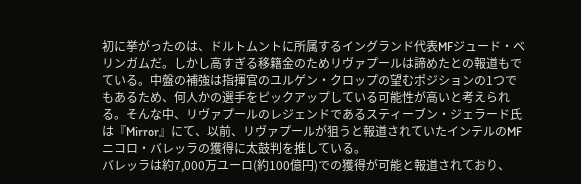初に挙がったのは、ドルトムントに所属するイングランド代表MFジュード・ベリンガムだ。しかし高すぎる移籍金のためリヴァプールは諦めたとの報道もでている。中盤の補強は指揮官のユルゲン・クロップの望むポジションの1つでもあるため、何人かの選手をピックアップしている可能性が高いと考えられる。そんな中、リヴァプールのレジェンドであるスティーブン・ジェラード氏は『Mirror』にて、以前、リヴァプールが狙うと報道されていたインテルのMFニコロ・バレッラの獲得に太鼓判を推している。
バレッラは約7,000万ユーロ(約100億円)での獲得が可能と報道されており、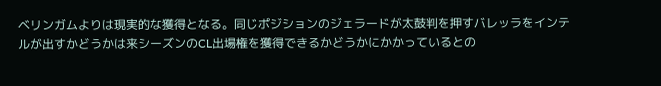ベリンガムよりは現実的な獲得となる。同じポジションのジェラードが太鼓判を押すバレッラをインテルが出すかどうかは来シーズンのCL出場権を獲得できるかどうかにかかっているとの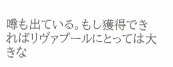噂も出ている。もし獲得できればリヴァプールにとっては大きな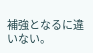補強となるに違いない。